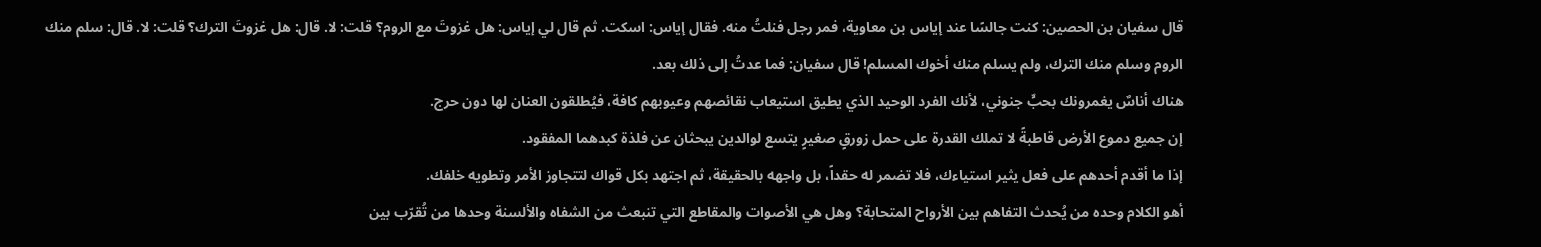قال سفيان بن الحصين: كنت جالسًا عند إياس بن معاوية، فمر رجل فنلتُ منه. فقال إياس: اسكت. ثم قال لي إياس: هل غزوتَ مع الروم؟ قلت: لا. قال: هل غزوتَ الترك؟ قلت: لا. قال: سلم منك الروم وسلم منك الترك، ولم يسلم منك أخوك المسلم! قال سفيان: فما عدتُ إلى ذلك بعد.
هناك أناسٌ يغمرونك بحبٍّ جنوني، لأنك الفرد الوحيد الذي يطيق استيعاب نقائصهم وعيوبهم كافة، فيُطلقون العنان لها دون حرج.
إن جميع دموع الأرض قاطبةً لا تملك القدرة على حمل زورقٍ صغيرٍ يتسع لوالدين يبحثان عن فلذة كبدهما المفقود.
إذا ما أقدم أحدهم على فعل يثير استياءك، فلا تضمر له حقداً، بل واجهه بالحقيقة، ثم اجتهد بكل قواك لتتجاوز الأمر وتطويه خلفك.
أهو الكلام وحده من يُحدث التفاهم بين الأرواح المتحابة؟ وهل هي الأصوات والمقاطع التي تنبعث من الشفاه والألسنة وحدها من تُقرّب بين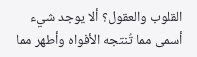القلوب والعقول؟ ألا يوجد شيء أسمى مما تُنتجه الأفواه وأطهر مما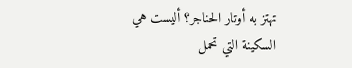تهتز به أوتار الحناجر؟ أليست هي السكينة التي تحمل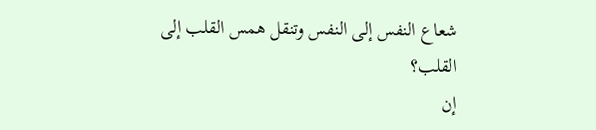شعاع النفس إلى النفس وتنقل همس القلب إلى القلب؟
إن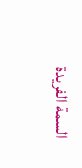السمة الفريدة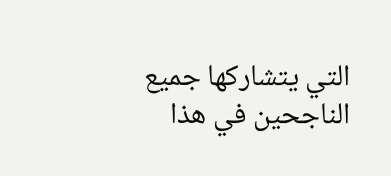التي يتشاركها جميع الناجحين في هذا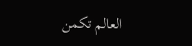العالم تكمن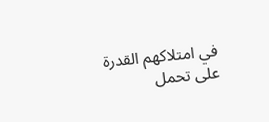في امتلاكهم القدرة على تحمل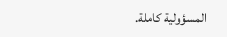المسؤولية كاملة.